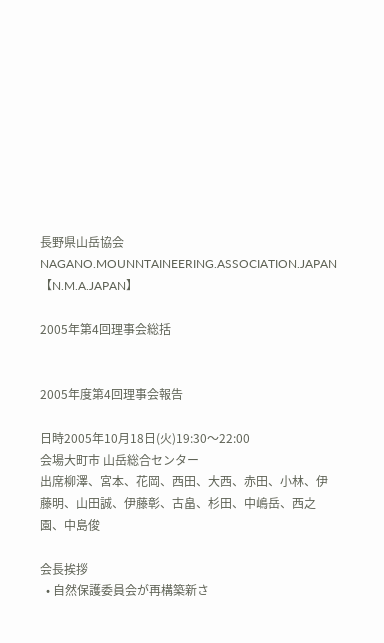長野県山岳協会
NAGANO.MOUNNTAINEERING.ASSOCIATION.JAPAN【N.M.A.JAPAN】

2005年第4回理事会総括


2005年度第4回理事会報告

日時2005年10月18日(火)19:30〜22:00
会場大町市 山岳総合センター
出席柳澤、宮本、花岡、西田、大西、赤田、小林、伊藤明、山田誠、伊藤彰、古畠、杉田、中嶋岳、西之園、中島俊

会長挨拶
  • 自然保護委員会が再構築新さ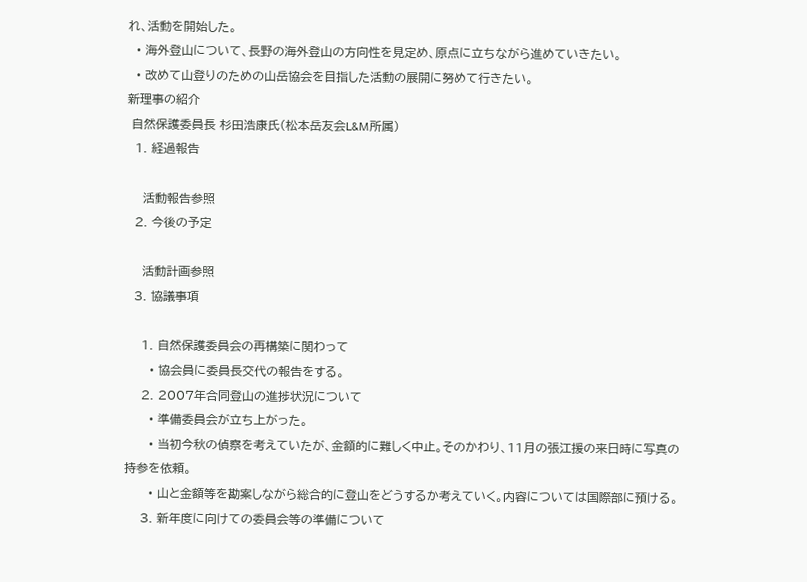れ、活動を開始した。
  • 海外登山について、長野の海外登山の方向性を見定め、原点に立ちながら進めていきたい。
  • 改めて山登りのための山岳協会を目指した活動の展開に努めて行きたい。
新理事の紹介
 自然保護委員長 杉田浩康氏(松本岳友会L&M所属)
  1. 経過報告

    活動報告参照
  2. 今後の予定

    活動計画参照
  3. 協議事項

    1. 自然保護委員会の再構築に関わって
      • 協会員に委員長交代の報告をする。
    2. 2007年合同登山の進捗状況について
      • 準備委員会が立ち上がった。
      • 当初今秋の偵察を考えていたが、金額的に難しく中止。そのかわり、11月の張江援の来日時に写真の持参を依頼。
      • 山と金額等を勘案しながら総合的に登山をどうするか考えていく。内容については国際部に預ける。
    3. 新年度に向けての委員会等の準備について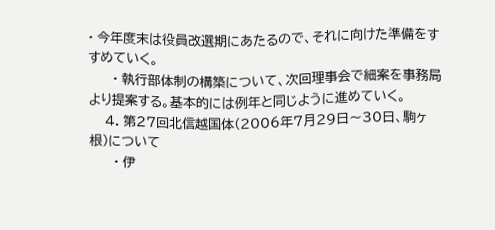• 今年度末は役員改選期にあたるので、それに向けた準備をすすめていく。
      • 執行部体制の構築について、次回理事会で細案を事務局より提案する。基本的には例年と同じように進めていく。
    4. 第27回北信越国体(2006年7月29日〜30日、駒ヶ根)について
      • 伊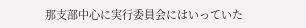那支部中心に実行委員会にはいっていた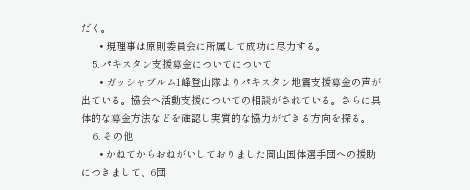だく。
      • 現理事は原則委員会に所属して成功に尽力する。
    5. パキスタン支援募金についてについて
      • ガッシャブルム1峰登山隊よりパキスタン地震支援募金の声が出ている。協会へ活動支援についての相談がされている。さらに具体的な募金方法などを確認し実質的な協力ができる方向を探る。
    6. その他
      • かねてからおねがいしておりました岡山国体選手団への援助につきまして、6団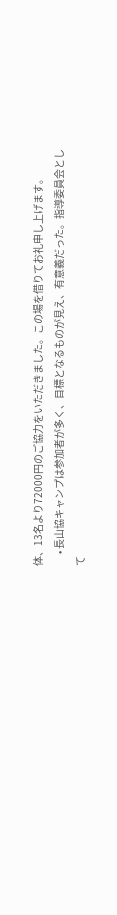体、13名より72000円のご協力をいただきました。この場を借りてお礼申し上げます。
      • 長山協キャンプは参加者が多く、目標となるものが見え、有意義だった。指導委員会として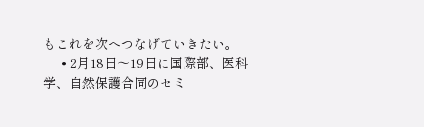もこれを次へつなげていきたい。
      • 2月18日〜19日に国際部、医科学、自然保護合同のセミ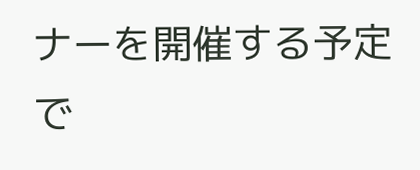ナーを開催する予定で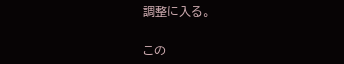調整に入る。


この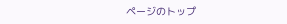ページのトップ